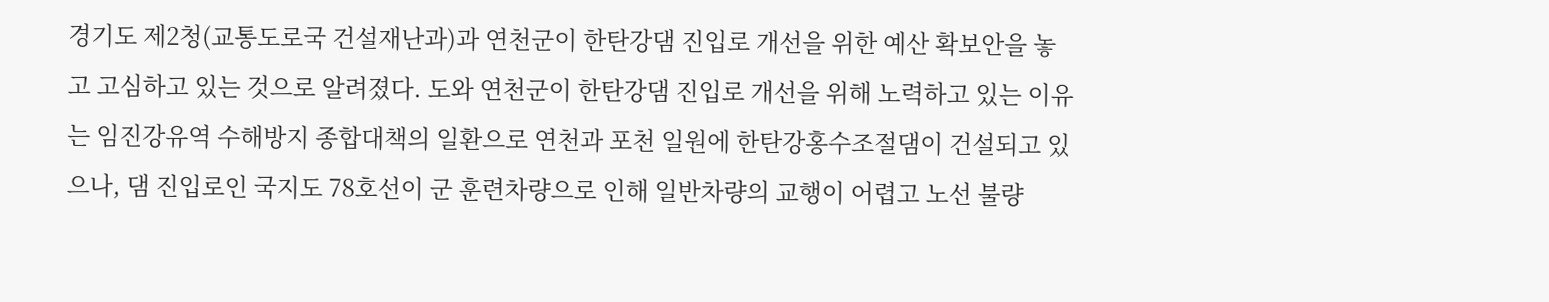경기도 제2청(교통도로국 건설재난과)과 연천군이 한탄강댐 진입로 개선을 위한 예산 확보안을 놓고 고심하고 있는 것으로 알려졌다. 도와 연천군이 한탄강댐 진입로 개선을 위해 노력하고 있는 이유는 임진강유역 수해방지 종합대책의 일환으로 연천과 포천 일원에 한탄강홍수조절댐이 건설되고 있으나, 댐 진입로인 국지도 78호선이 군 훈련차량으로 인해 일반차량의 교행이 어렵고 노선 불량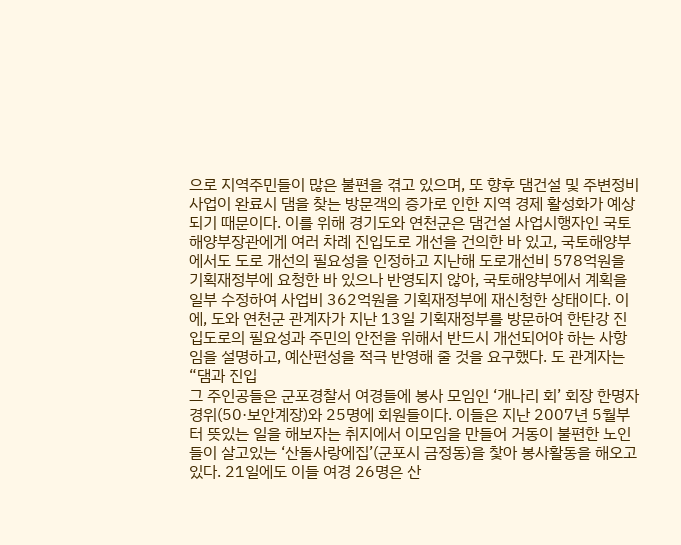으로 지역주민들이 많은 불편을 겪고 있으며, 또 향후 댐건설 및 주변정비사업이 완료시 댐을 찾는 방문객의 증가로 인한 지역 경제 활성화가 예상되기 때문이다. 이를 위해 경기도와 연천군은 댐건설 사업시행자인 국토해양부장관에게 여러 차례 진입도로 개선을 건의한 바 있고, 국토해양부에서도 도로 개선의 필요성을 인정하고 지난해 도로개선비 578억원을 기획재정부에 요청한 바 있으나 반영되지 않아, 국토해양부에서 계획을 일부 수정하여 사업비 362억원을 기획재정부에 재신청한 상태이다. 이에, 도와 연천군 관계자가 지난 13일 기획재정부를 방문하여 한탄강 진입도로의 필요성과 주민의 안전을 위해서 반드시 개선되어야 하는 사항임을 설명하고, 예산편성을 적극 반영해 줄 것을 요구했다. 도 관계자는 “댐과 진입
그 주인공들은 군포경찰서 여경들에 봉사 모임인 ‘개나리 회’ 회장 한명자 경위(50·보안계장)와 25명에 회원들이다. 이들은 지난 2007년 5월부터 뜻있는 일을 해보자는 취지에서 이모임을 만들어 거동이 불편한 노인들이 살고있는 ‘산돌사랑에집’(군포시 금정동)을 찿아 봉사활동을 해오고 있다. 21일에도 이들 여경 26명은 산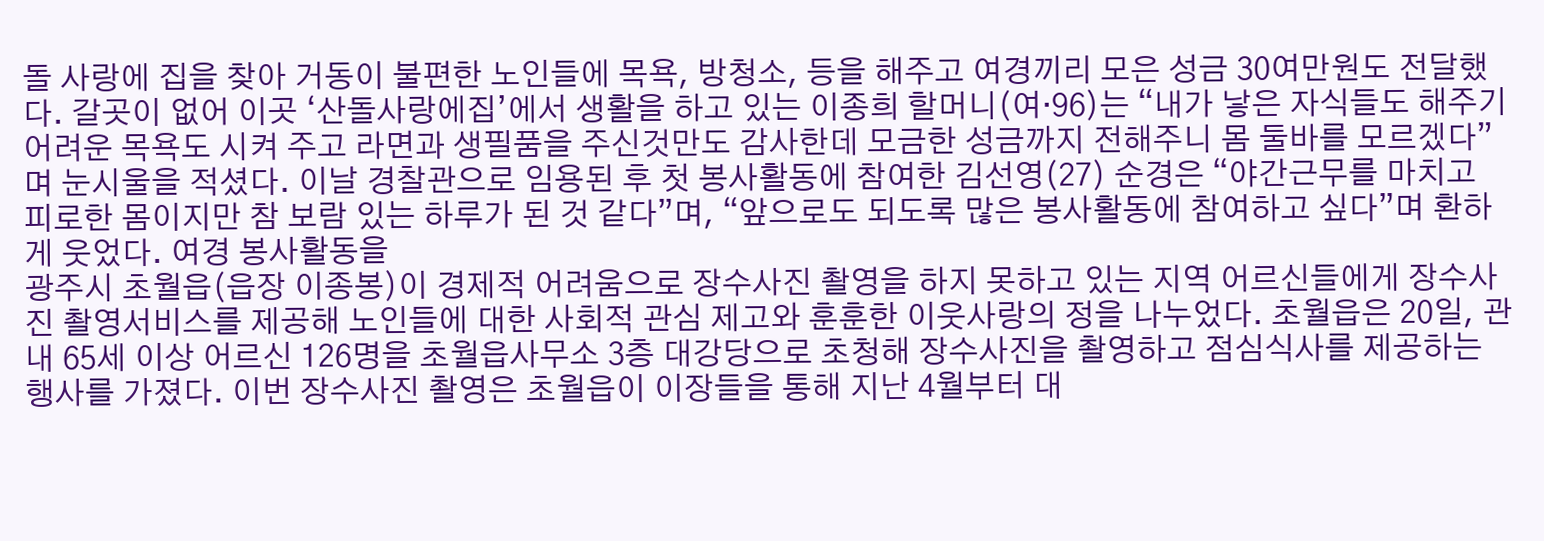돌 사랑에 집을 찾아 거동이 불편한 노인들에 목욕, 방청소, 등을 해주고 여경끼리 모은 성금 30여만원도 전달했다. 갈곳이 없어 이곳 ‘산돌사랑에집’에서 생활을 하고 있는 이종희 할머니(여·96)는 “내가 낳은 자식들도 해주기 어려운 목욕도 시켜 주고 라면과 생필품을 주신것만도 감사한데 모금한 성금까지 전해주니 몸 둘바를 모르겠다”며 눈시울을 적셨다. 이날 경찰관으로 임용된 후 첫 봉사활동에 참여한 김선영(27) 순경은 “야간근무를 마치고 피로한 몸이지만 참 보람 있는 하루가 된 것 같다”며, “앞으로도 되도록 많은 봉사활동에 참여하고 싶다”며 환하게 웃었다. 여경 봉사활동을
광주시 초월읍(읍장 이종봉)이 경제적 어려움으로 장수사진 촬영을 하지 못하고 있는 지역 어르신들에게 장수사진 촬영서비스를 제공해 노인들에 대한 사회적 관심 제고와 훈훈한 이웃사랑의 정을 나누었다. 초월읍은 20일, 관내 65세 이상 어르신 126명을 초월읍사무소 3층 대강당으로 초청해 장수사진을 촬영하고 점심식사를 제공하는 행사를 가졌다. 이번 장수사진 촬영은 초월읍이 이장들을 통해 지난 4월부터 대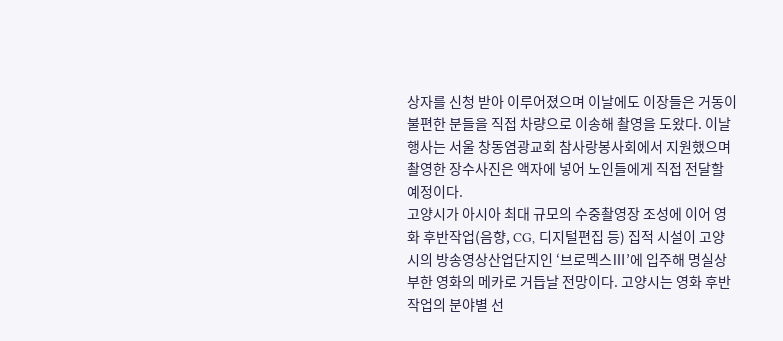상자를 신청 받아 이루어졌으며 이날에도 이장들은 거동이 불편한 분들을 직접 차량으로 이송해 촬영을 도왔다. 이날 행사는 서울 창동염광교회 참사랑봉사회에서 지원했으며 촬영한 장수사진은 액자에 넣어 노인들에게 직접 전달할 예정이다.
고양시가 아시아 최대 규모의 수중촬영장 조성에 이어 영화 후반작업(음향, CG, 디지털편집 등) 집적 시설이 고양시의 방송영상산업단지인 ‘브로멕스Ⅲ’에 입주해 명실상부한 영화의 메카로 거듭날 전망이다. 고양시는 영화 후반작업의 분야별 선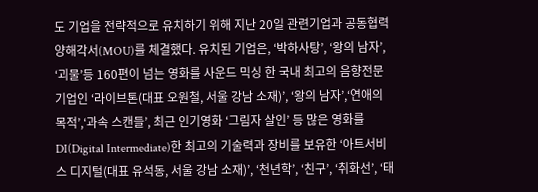도 기업을 전략적으로 유치하기 위해 지난 20일 관련기업과 공동협력 양해각서(MOU)를 체결했다. 유치된 기업은, ‘박하사탕’, ‘왕의 남자’, ‘괴물’등 160편이 넘는 영화를 사운드 믹싱 한 국내 최고의 음향전문 기업인 ‘라이브톤(대표 오원철, 서울 강남 소재)’, ‘왕의 남자’,‘연애의 목적’,‘과속 스캔들’, 최근 인기영화 ‘그림자 살인’ 등 많은 영화를 DI(Digital Intermediate)한 최고의 기술력과 장비를 보유한 ‘아트서비스 디지털(대표 유석동, 서울 강남 소재)’, ‘천년학’, ‘친구’, ‘취화선’, ‘태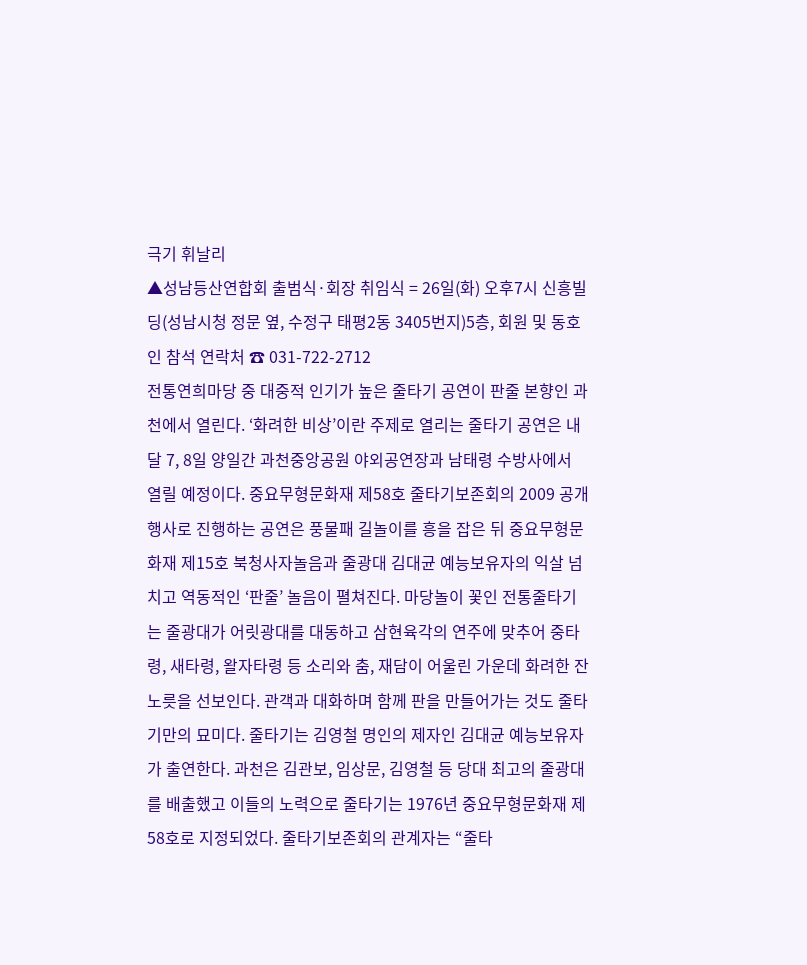극기 휘날리
▲성남등산연합회 출범식·회장 취임식 = 26일(화) 오후7시 신흥빌딩(성남시청 정문 옆, 수정구 태평2동 3405번지)5층, 회원 및 동호인 참석 연락처 ☎ 031-722-2712
전통연희마당 중 대중적 인기가 높은 줄타기 공연이 판줄 본향인 과천에서 열린다. ‘화려한 비상’이란 주제로 열리는 줄타기 공연은 내달 7, 8일 양일간 과천중앙공원 야외공연장과 남태령 수방사에서 열릴 예정이다. 중요무형문화재 제58호 줄타기보존회의 2009 공개행사로 진행하는 공연은 풍물패 길놀이를 흥을 잡은 뒤 중요무형문화재 제15호 북청사자놀음과 줄광대 김대균 예능보유자의 익살 넘치고 역동적인 ‘판줄’ 놀음이 펼쳐진다. 마당놀이 꽃인 전통줄타기는 줄광대가 어릿광대를 대동하고 삼현육각의 연주에 맞추어 중타령, 새타령, 왈자타령 등 소리와 춤, 재담이 어울린 가운데 화려한 잔노릇을 선보인다. 관객과 대화하며 함께 판을 만들어가는 것도 줄타기만의 묘미다. 줄타기는 김영철 명인의 제자인 김대균 예능보유자가 출연한다. 과천은 김관보, 임상문, 김영철 등 당대 최고의 줄광대를 배출했고 이들의 노력으로 줄타기는 1976년 중요무형문화재 제58호로 지정되었다. 줄타기보존회의 관계자는 “줄타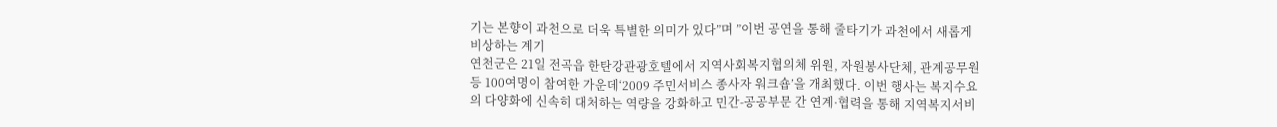기는 본향이 과천으로 더욱 특별한 의미가 있다”며 ”이번 공연을 통해 줄타기가 과천에서 새롭게 비상하는 계기
연천군은 21일 전곡읍 한탄강관광호텔에서 지역사회복지협의체 위원, 자원봉사단체, 관계공무원 등 100여명이 참여한 가운데‘2009 주민서비스 종사자 워크숍’을 개최했다. 이번 행사는 복지수요의 다양화에 신속히 대처하는 역량을 강화하고 민간-공공부문 간 연계·협력을 통해 지역복지서비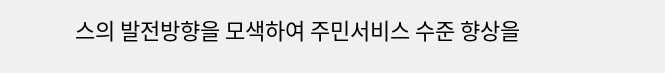스의 발전방향을 모색하여 주민서비스 수준 향상을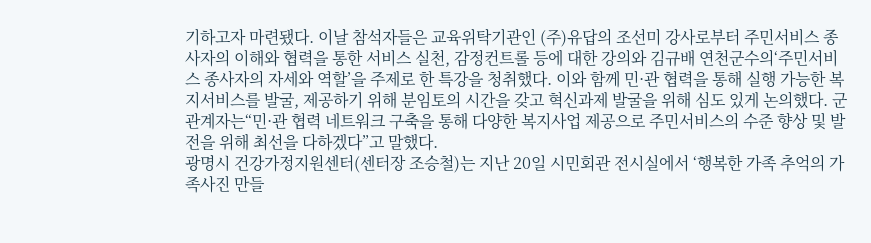기하고자 마련됐다. 이날 참석자들은 교육위탁기관인 (주)유답의 조선미 강사로부터 주민서비스 종사자의 이해와 협력을 통한 서비스 실천, 감정컨트롤 등에 대한 강의와 김규배 연천군수의‘주민서비스 종사자의 자세와 역할’을 주제로 한 특강을 청취했다. 이와 함께 민·관 협력을 통해 실행 가능한 복지서비스를 발굴, 제공하기 위해 분임토의 시간을 갖고 혁신과제 발굴을 위해 심도 있게 논의했다. 군 관계자는“민·관 협력 네트워크 구축을 통해 다양한 복지사업 제공으로 주민서비스의 수준 향상 및 발전을 위해 최선을 다하겠다”고 말했다.
광명시 건강가정지원센터(센터장 조승철)는 지난 20일 시민회관 전시실에서 ‘행복한 가족 추억의 가족사진 만들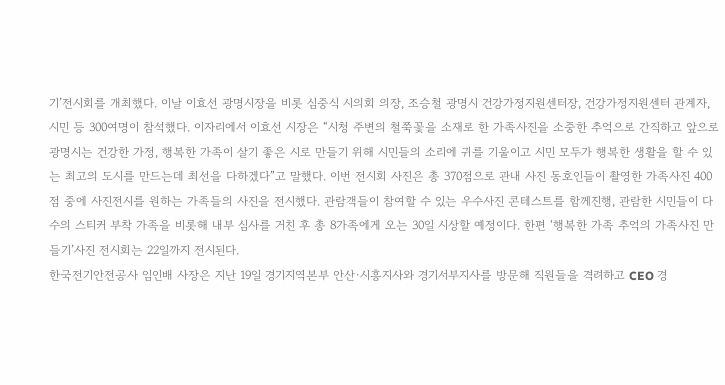기’전시회를 개최했다. 이날 이효선 광명시장을 비롯 심중식 시의회 의장, 조승철 광명시 건강가정지원센터장, 건강가정지원센터 관계자, 시민 등 300여명이 참석했다. 이자리에서 이효선 시장은 “시청 주변의 철쭉꽃을 소재로 한 가족사진을 소중한 추억으로 간직하고 앞으로 광명시는 건강한 가정, 행복한 가족이 살기 좋은 시로 만들기 위해 시민들의 소리에 귀를 기울이고 시민 모두가 행복한 생활을 할 수 있는 최고의 도시를 만드는데 최선을 다하겠다”고 말했다. 이번 전시회 사진은 총 370점으로 관내 사진 동호인들이 촬영한 가족사진 400점 중에 사진전시를 원하는 가족들의 사진을 전시했다. 관람객들이 참여할 수 있는 우수사진 콘테스트를 함께진행, 관람한 시민들이 다수의 스티커 부착 가족을 비롯해 내부 심사를 거친 후 총 8가족에게 오는 30일 시상할 예정이다. 한편 ‘행복한 가족 추억의 가족사진 만들기’사진 전시회는 22일까지 전시된다.
한국전기안전공사 임인배 사장은 지난 19일 경기지역본부 안산·시흥지사와 경기서부지사를 방문해 직원들을 격려하고 CEO 경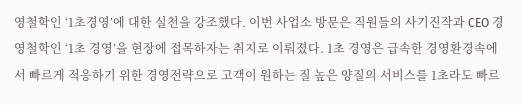영철학인 ‘1초경영’에 대한 실천을 강조했다. 이번 사업소 방문은 직원들의 사기진작과 CEO 경영철학인 ‘1초 경영’을 현장에 접목하자는 취지로 이뤄졌다. 1초 경영은 급속한 경영환경속에서 빠르게 적응하기 위한 경영전략으로 고객이 원하는 질 높은 양질의 서비스를 1초라도 빠르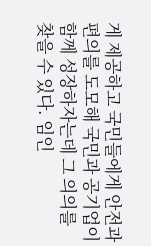게 제공하고 국민들에게 안전과 편의를 도모해 국민과 공기업이 함께 성장하자는데 그 의의를 찾을 수 있다. 임인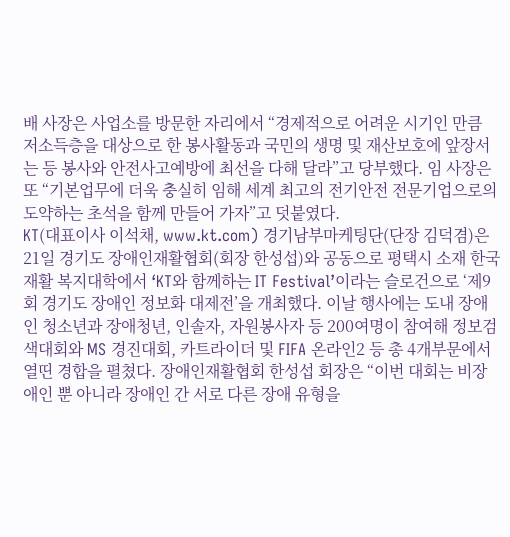배 사장은 사업소를 방문한 자리에서 “경제적으로 어려운 시기인 만큼 저소득층을 대상으로 한 봉사활동과 국민의 생명 및 재산보호에 앞장서는 등 봉사와 안전사고예방에 최선을 다해 달라”고 당부했다. 임 사장은 또 “기본업무에 더욱 충실히 임해 세계 최고의 전기안전 전문기업으로의 도약하는 초석을 함께 만들어 가자”고 덧붙였다.
KT(대표이사 이석채, www.kt.com) 경기남부마케팅단(단장 김덕겸)은 21일 경기도 장애인재활협회(회장 한성섭)와 공동으로 평택시 소재 한국재활 복지대학에서 ‘KT와 함께하는 IT Festival’이라는 슬로건으로 ‘제9회 경기도 장애인 정보화 대제전’을 개최했다. 이날 행사에는 도내 장애인 청소년과 장애청년, 인솔자, 자원봉사자 등 200여명이 참여해 정보검색대회와 MS 경진대회, 카트라이더 및 FIFA 온라인2 등 총 4개부문에서 열띤 경합을 펼쳤다. 장애인재활협회 한성섭 회장은 “이번 대회는 비장애인 뿐 아니라 장애인 간 서로 다른 장애 유형을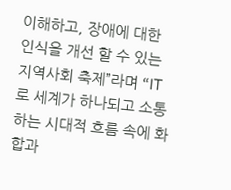이해하고, 장애에 대한 인식을 개선 할 수 있는 지역사회 축제”라며 “IT로 세계가 하나되고 소통하는 시대적 흐름 속에 화합과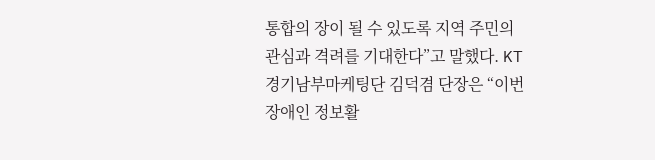통합의 장이 될 수 있도록 지역 주민의 관심과 격려를 기대한다”고 말했다. KT 경기남부마케팅단 김덕겸 단장은 “이번 장애인 정보활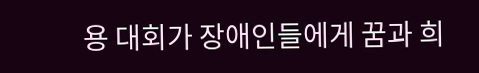용 대회가 장애인들에게 꿈과 희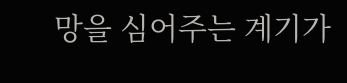망을 심어주는 계기가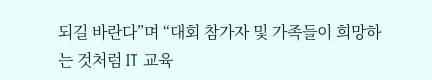되길 바란다”며 “대회 참가자 및 가족들이 희망하는 것처럼 IT 교육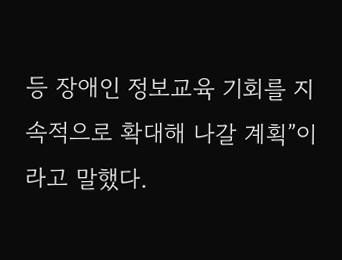등 장애인 정보교육 기회를 지속적으로 확대해 나갈 계획”이라고 말했다.